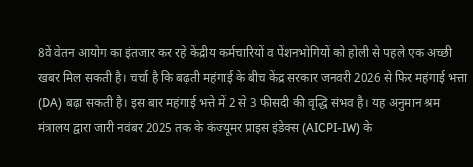8वें वेतन आयोग का इंतजार कर रहे केंद्रीय कर्मचारियों व पेंशनभोगियों को होली से पहले एक अच्छी खबर मिल सकती है। चर्चा है कि बढ़ती महंगाई के बीच केंद्र सरकार जनवरी 2026 से फिर महंगाई भत्ता (DA) बढ़ा सकती है। इस बार महंगाई भत्ते में 2 से 3 फीसदी की वृद्धि संभव है। यह अनुमान श्रम मंत्रालय द्वारा जारी नवंबर 2025 तक के कंज्यूमर प्राइस इंडेक्स (AICPI-IW) के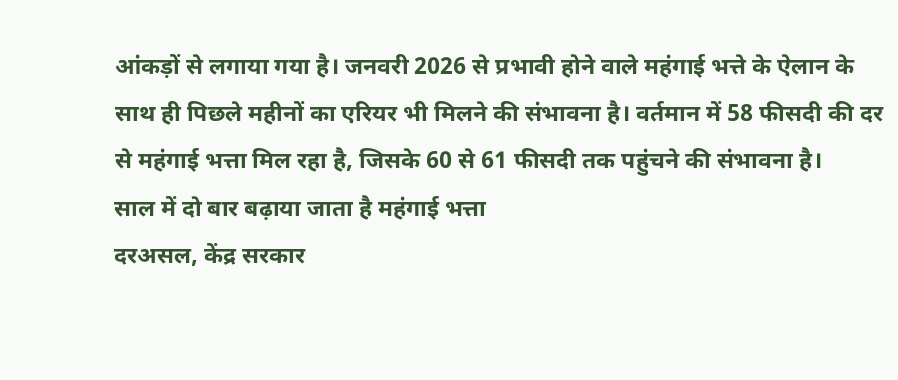आंकड़ों से लगाया गया है। जनवरी 2026 से प्रभावी होने वाले महंगाई भत्ते के ऐलान के साथ ही पिछले महीनों का एरियर भी मिलने की संभावना है। वर्तमान में 58 फीसदी की दर से महंगाई भत्ता मिल रहा है, जिसके 60 से 61 फीसदी तक पहुंचने की संभावना है।
साल में दो बार बढ़ाया जाता है महंगाई भत्ता
दरअसल, केंद्र सरकार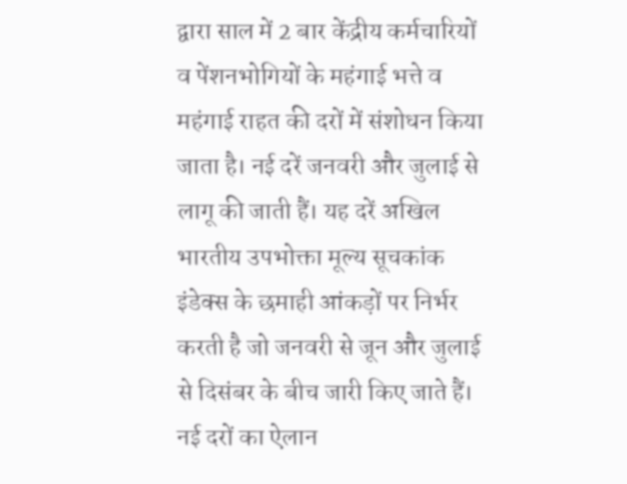द्वारा साल में 2 बार केंद्रीय कर्मचारियों व पेंशनभोगियों के महंगाई भत्ते व महंगाई राहत की दरों में संशोधन किया जाता है। नई दरें जनवरी और जुलाई से लागू की जाती हैं। यह दरें अखिल भारतीय उपभोक्ता मूल्य सूचकांक इंडेक्स के छमाही आंकड़ों पर निर्भर करती है जो जनवरी से जून और जुलाई से दिसंबर के बीच जारी किए जाते हैं। नई दरों का ऐलान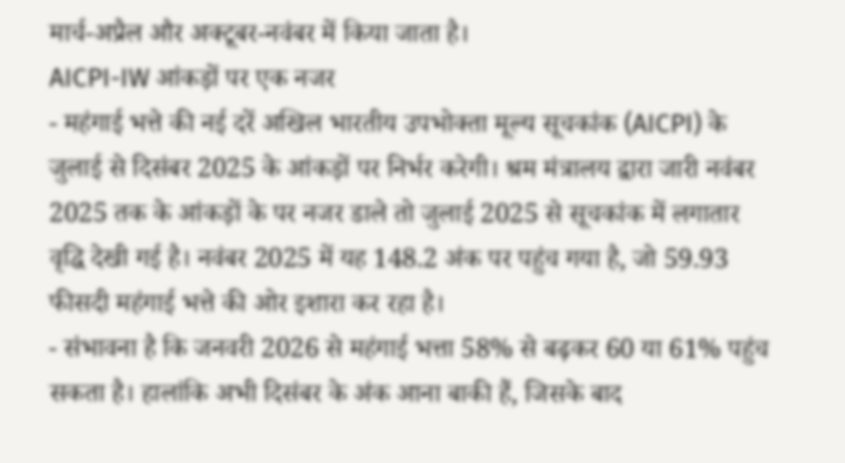मार्च-अप्रैल और अक्टूबर-नवंबर में किया जाता है।
AICPI-IW आंकड़ों पर एक नजर
- महंगाई भत्ते की नई दरें अखिल भारतीय उपभोक्ता मूल्य सूचकांक (AICPI) के जुलाई से दिसंबर 2025 के आंकड़ों पर निर्भर करेगी। श्रम मंत्रालय द्वारा जारी नवंबर 2025 तक के आंकड़ों के पर नजर डाले तो जुलाई 2025 से सूचकांक में लगातार वृद्धि देखी गई है। नवंबर 2025 में यह 148.2 अंक पर पहुंच गया है, जो 59.93 फीसदी महंगाई भत्ते की ओर इशारा कर रहा है।
- संभावना है कि जनवरी 2026 से महंगाई भत्ता 58% से बढ़कर 60 या 61% पहुंच सकता है। हालांकि अभी दिसंबर के अंक आना बाकी हैं, जिसके बाद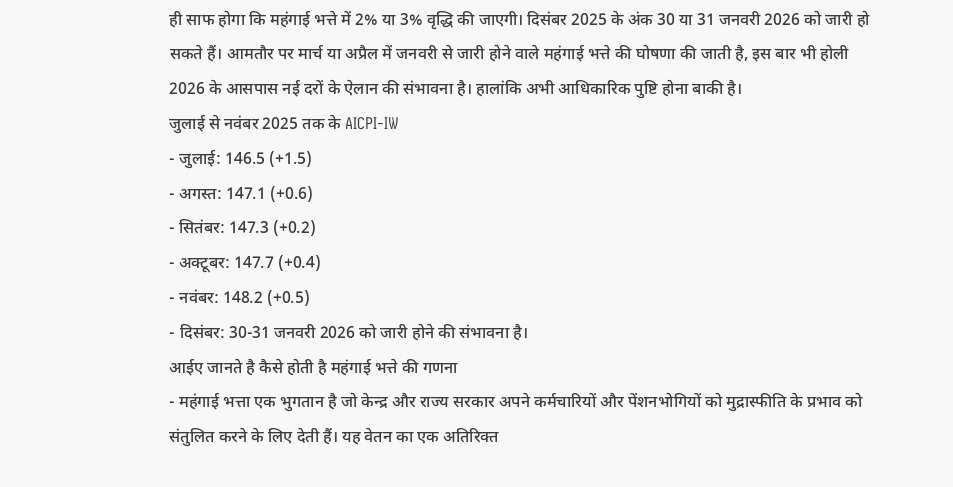ही साफ होगा कि महंगाई भत्ते में 2% या 3% वृद्धि की जाएगी। दिसंबर 2025 के अंक 30 या 31 जनवरी 2026 को जारी हो सकते हैं। आमतौर पर मार्च या अप्रैल में जनवरी से जारी होने वाले महंगाई भत्ते की घोषणा की जाती है, इस बार भी होली 2026 के आसपास नई दरों के ऐलान की संभावना है। हालांकि अभी आधिकारिक पुष्टि होना बाकी है।
जुलाई से नवंबर 2025 तक के AICPI-IW
- जुलाई: 146.5 (+1.5)
- अगस्त: 147.1 (+0.6)
- सितंबर: 147.3 (+0.2)
- अक्टूबर: 147.7 (+0.4)
- नवंबर: 148.2 (+0.5)
- दिसंबर: 30-31 जनवरी 2026 को जारी होने की संभावना है।
आईए जानते है कैसे होती है महंगाई भत्ते की गणना
- महंगाई भत्ता एक भुगतान है जो केन्द्र और राज्य सरकार अपने कर्मचारियों और पेंशनभोगियों को मुद्रास्फीति के प्रभाव को संतुलित करने के लिए देती हैं। यह वेतन का एक अतिरिक्त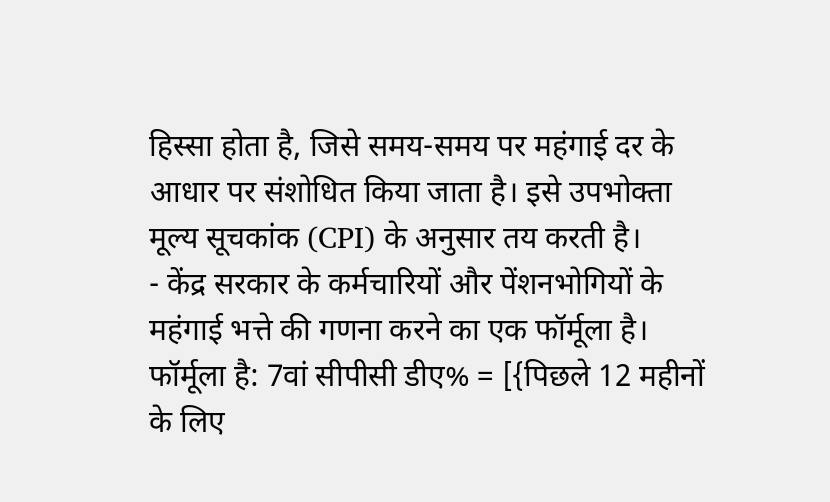हिस्सा होता है, जिसे समय-समय पर महंगाई दर के आधार पर संशोधित किया जाता है। इसे उपभोक्ता मूल्य सूचकांक (CPI) के अनुसार तय करती है।
- केंद्र सरकार के कर्मचारियों और पेंशनभोगियों के महंगाई भत्ते की गणना करने का एक फॉर्मूला है। फॉर्मूला है: 7वां सीपीसी डीए% = [{पिछले 12 महीनों के लिए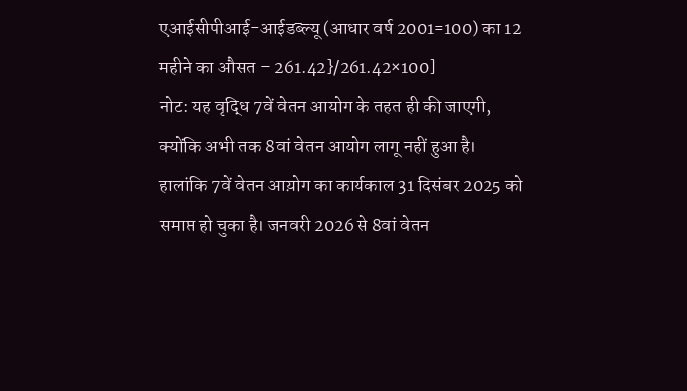एआईसीपीआई-आईडब्ल्यू (आधार वर्ष 2001=100) का 12 महीने का औसत – 261.42}/261.42×100]
नोट: यह वृद्धि 7वें वेतन आयोग के तहत ही की जाएगी, क्योंकि अभी तक 8वां वेतन आयोग लागू नहीं हुआ है। हालांकि 7वें वेतन आय़ोग का कार्यकाल 31 दिसंबर 2025 को समाप्त हो चुका है। जनवरी 2026 से 8वां वेतन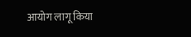आयोग लागू किया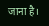जाना है।